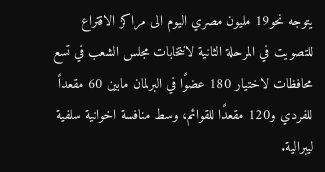يتوجه نحو19 مليون مصري اليوم الى مراكز الاقتراع للتصويت في المرحلة الثانية لانتخابات مجلس الشعب في تسع محافظات لاختيار 180 عضوًا في البرلمان مابين 60 مقعداً للفردي و120 مقعدًا للقوائم، وسط منافسة اخوانية سلفية ليبرالية.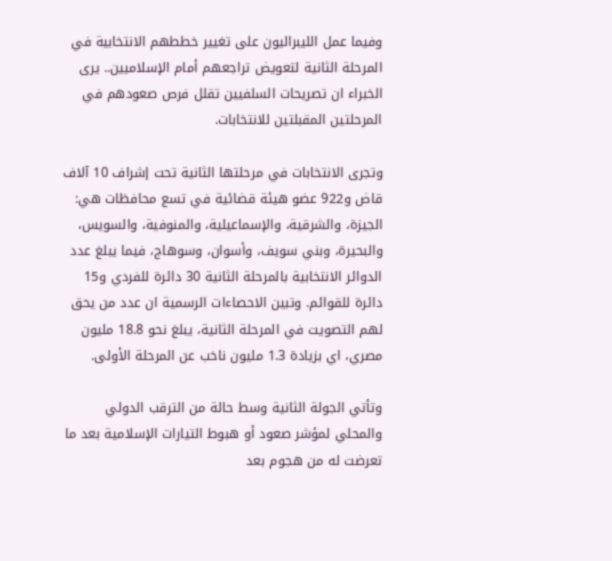وفيما عمل الليبراليون على تغيير خططهم الانتخابية في المرحلة الثانية لتعويض تراجعهم أمام الإسلاميين.. يرى الخبراء ان تصريحات السلفيين تقلل فرص صعودهم في المرحلتين المقبلتين للانتخابات.

وتجرى الانتخابات في مرحلتها الثانية تحت إشراف 10 آلاف قاض و922 عضو هيئة قضائية في تسع محافظات هي: الجيزة، والشرقية، والإسماعيلية، والمنوفية، والسويس، والبحيرة، وبني سويف، وأسوان، وسوهاج، فيما يبلغ عدد الدوائر الانتخابية بالمرحلة الثانية 30 دائرة للفردي و15 دائرة للقوائم. وتبين الاحصاءات الرسمية ان عدد من يحق لهم التصويت في المرحلة الثانية، يبلغ نحو 18.8 مليون مصري، اي بزيادة 1.3 مليون ناخب عن المرحلة الأولى.

وتأتي الجولة الثانية وسط حالة من الترقب الدولي والمحلي لمؤشر صعود أو هبوط التيارات الإسلامية بعد ما تعرضت له من هجوم بعد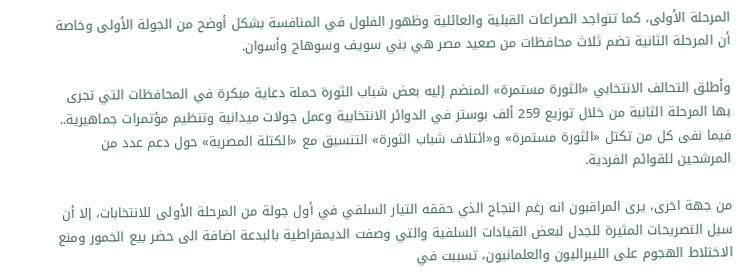المرحلة الأولى، كما تتواجد الصراعات القبلية والعائلية وظهور الفلول في المنافسة بشكل أوضح من الجولة الأولى وخاصة أن المرحلة الثانية تضم ثلاث محافظات من صعيد مصر هي بني سويف وسوهاج وأسوان.

وأطلق التحالف الانتخابي «الثورة مستمرة» المنضم إليه بعض شباب الثورة حملة دعاية مبكرة في المحافظات التي تجرى بها المرحلة الثانية من خلال توزيع 259 ألف بوستر في الدوائر الانتخابية وعمل جولات ميدانية وتنظيم مؤتمرات جماهيرية.. فيما نفى كل من تكتل «الثورة مستمرة» و«ائتلاف شباب الثورة» التنسيق مع «الكتلة المصرية» حول دعم عدد من المرشحين للقوائم الفردية.

من جهة اخرى، يرى المراقبون انه رغم النجاح الذي حققه التيار السلفي في أول جولة من المرحلة الأولى للانتخابات، إلا أن سيل التصريحات المثيرة للجدل لبعض القيادات السلفية والتي وصفت الديمقراطية بالبدعة اضافة الى حضر بيع الخمور ومنع الاختلاط الهجوم على الليبراليون والعلمانيون، تسببت في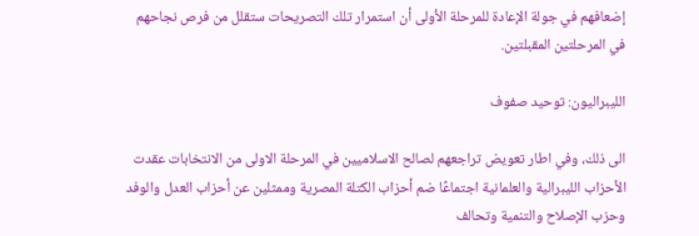إضعافهم في جولة الإعادة للمرحلة الأولى أن استمرار تلك التصريحات ستقلل من فرص نجاحهم في المرحلتين المقبلتين.

الليبراليون: توحيد صفوف

الى ذلك، وفي اطار تعويض تراجعهم لصالح الاسلاميين في المرحلة الاولى من الانتخابات عقدت الأحزاب الليبرالية والعلمانية اجتماعًا ضم أحزاب الكتلة المصرية وممثلين عن أحزاب العدل والوفد وحزب الإصلاح والتنمية وتحالف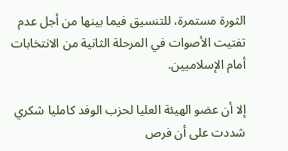الثورة مستمرة، للتنسيق فيما بينها من أجل عدم تفتيت الأصوات في المرحلة الثانية من الانتخابات أمام الإسلاميين.

إلا أن عضو الهيئة العليا لحزب الوفد كامليا شكري شددت على أن فرص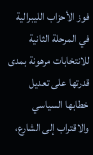فوز الأحزاب الليبرالية في المرحلة الثانية للانتخابات مرهونة بمدى قدرتها على تعديل خطابها السياسي والاقتراب إلى الشارع،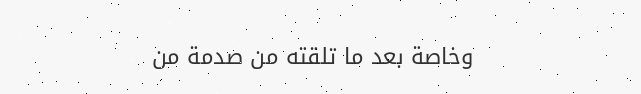وخاصة بعد ما تلقته من صدمة من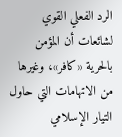الرد الفعلي القوي لشائعات أن المؤمن بالحرية «كافر»، وغيرها من الاتهامات التي حاول التيار الإسلامي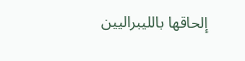إلحاقها بالليبراليين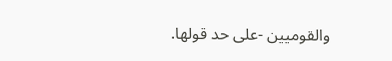والقوميين -على حد قولها.